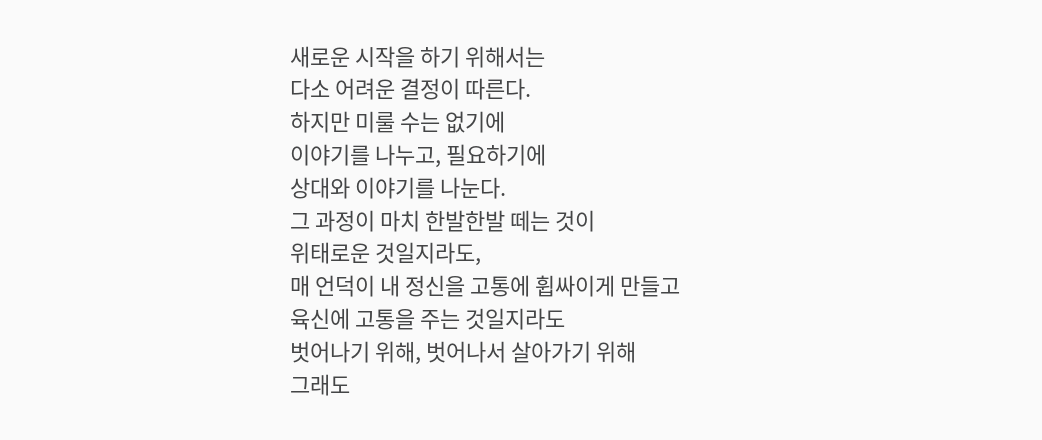새로운 시작을 하기 위해서는
다소 어려운 결정이 따른다.
하지만 미룰 수는 없기에
이야기를 나누고, 필요하기에
상대와 이야기를 나눈다.
그 과정이 마치 한발한발 떼는 것이
위태로운 것일지라도,
매 언덕이 내 정신을 고통에 휩싸이게 만들고
육신에 고통을 주는 것일지라도
벗어나기 위해, 벗어나서 살아가기 위해
그래도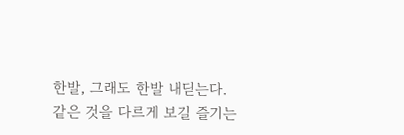한발, 그래도 한발 내딛는다.
같은 것을 다르게 보길 즐기는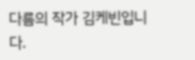다름의 작가 김케빈입니다.